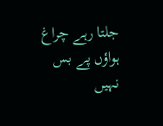جلتا رہے چراغ ہواؤں پے بس نہیں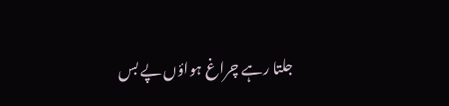جلتا رہے چراغ ہواؤں پے بس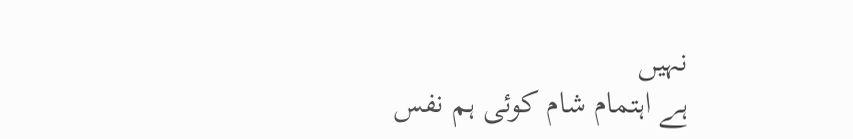نہیں
ہے اہتمام شام کوئی ہم نفس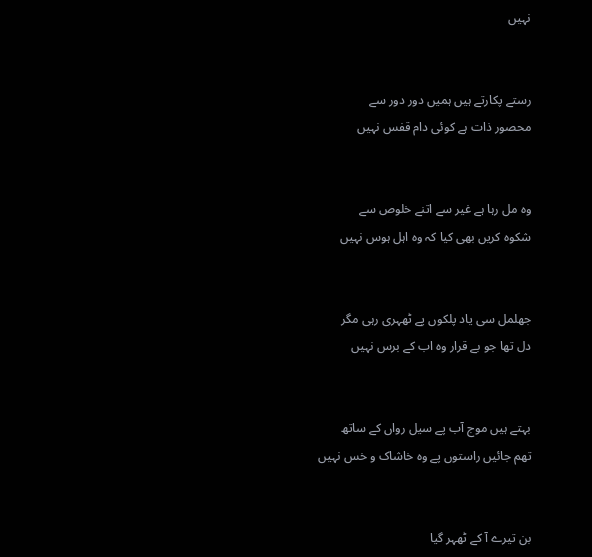نہیں


رستے پکارتے ہیں ہمیں دور دور سے
محصور ذات ہے کوئی دام قفس نہیں


وہ مل رہا ہے غیر سے اتنے خلوص سے
شکوہ کریں بھی کیا کہ وہ اہل ہوس نہیں


جھلمل سی یاد پلکوں پے ٹھہری رہی مگر
دل تھا جو بے قرار وہ اب کے برس نہیں


بہتے ہیں موج آب پے سیل رواں کے ساتھ
تھم جائیں راستوں پے وہ خاشاک و خس نہیں


بن تیرے آ کے ٹھہر گیا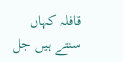قافلہ کہاں
سنتے ہیں جل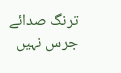ترنگ صدائے جرس نہیں